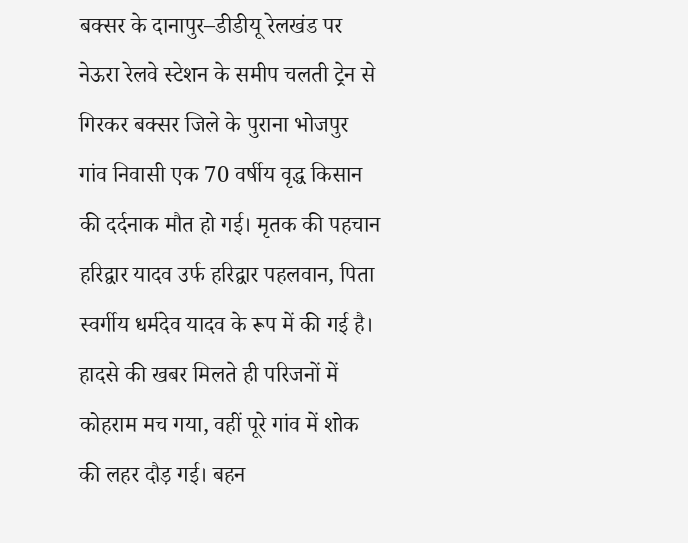बक्सर के दानापुर–डीडीयू रेलखंड पर नेऊरा रेलवे स्टेशन के समीप चलती ट्रेन से गिरकर बक्सर जिले के पुराना भोजपुर गांव निवासी एक 70 वर्षीय वृद्ध किसान की दर्दनाक मौत हो गई। मृतक की पहचान हरिद्वार यादव उर्फ हरिद्वार पहलवान, पिता स्वर्गीय धर्मदेव यादव के रूप में की गई है। हादसे की खबर मिलते ही परिजनों में कोहराम मच गया, वहीं पूरे गांव में शोक की लहर दौड़ गई। बहन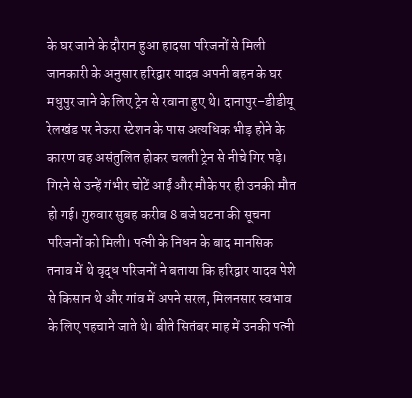के घर जाने के दौरान हुआ हादसा परिजनों से मिली जानकारी के अनुसार हरिद्वार यादव अपनी बहन के घर मधुपुर जाने के लिए ट्रेन से रवाना हुए थे। दानापुर–डीडीयू रेलखंड पर नेऊरा स्टेशन के पास अत्यधिक भीड़ होने के कारण वह असंतुलित होकर चलती ट्रेन से नीचे गिर पड़े। गिरने से उन्हें गंभीर चोटें आईं और मौके पर ही उनकी मौत हो गई। गुरुवार सुबह करीब 8 बजे घटना की सूचना परिजनों को मिली। पत्नी के निधन के बाद मानसिक तनाव में थे वृद्ध परिजनों ने बताया कि हरिद्वार यादव पेशे से किसान थे और गांव में अपने सरल, मिलनसार स्वभाव के लिए पहचाने जाते थे। बीते सितंबर माह में उनकी पत्नी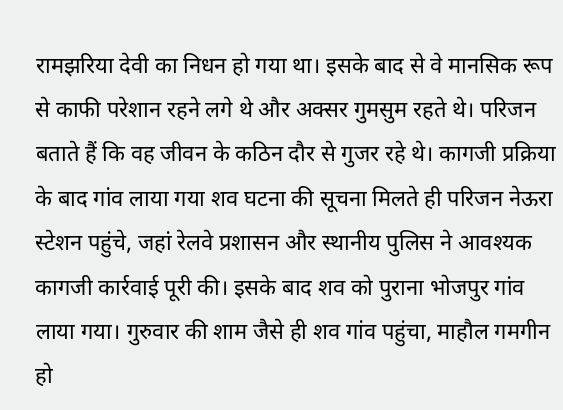रामझरिया देवी का निधन हो गया था। इसके बाद से वे मानसिक रूप से काफी परेशान रहने लगे थे और अक्सर गुमसुम रहते थे। परिजन बताते हैं कि वह जीवन के कठिन दौर से गुजर रहे थे। कागजी प्रक्रिया के बाद गांव लाया गया शव घटना की सूचना मिलते ही परिजन नेऊरा स्टेशन पहुंचे, जहां रेलवे प्रशासन और स्थानीय पुलिस ने आवश्यक कागजी कार्रवाई पूरी की। इसके बाद शव को पुराना भोजपुर गांव लाया गया। गुरुवार की शाम जैसे ही शव गांव पहुंचा, माहौल गमगीन हो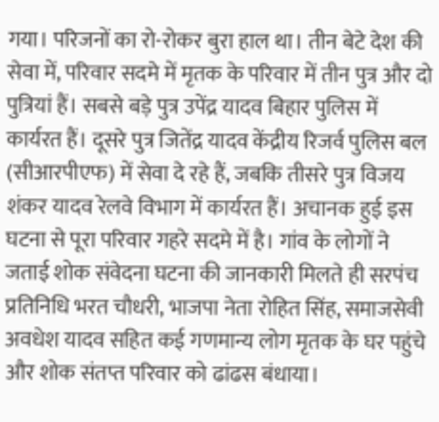गया। परिजनों का रो-रोकर बुरा हाल था। तीन बेटे देश की सेवा में, परिवार सदमे में मृतक के परिवार में तीन पुत्र और दो पुत्रियां हैं। सबसे बड़े पुत्र उपेंद्र यादव बिहार पुलिस में कार्यरत हैं। दूसरे पुत्र जितेंद्र यादव केंद्रीय रिजर्व पुलिस बल (सीआरपीएफ) में सेवा दे रहे हैं, जबकि तीसरे पुत्र विजय शंकर यादव रेलवे विभाग में कार्यरत हैं। अचानक हुई इस घटना से पूरा परिवार गहरे सदमे में है। गांव के लोगों ने जताई शोक संवेदना घटना की जानकारी मिलते ही सरपंच प्रतिनिधि भरत चौधरी, भाजपा नेता रोहित सिंह, समाजसेवी अवधेश यादव सहित कई गणमान्य लोग मृतक के घर पहुंचे और शोक संतप्त परिवार को ढांढस बंधाया।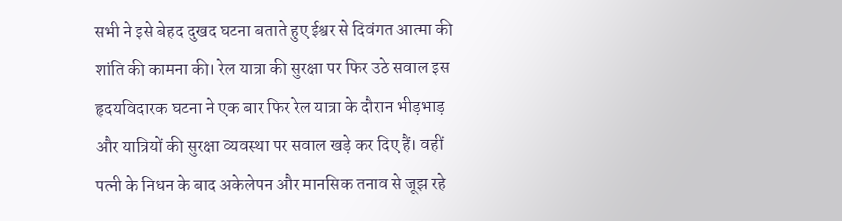सभी ने इसे बेहद दुखद घटना बताते हुए ईश्वर से दिवंगत आत्मा की शांति की कामना की। रेल यात्रा की सुरक्षा पर फिर उठे सवाल इस हृदयविदारक घटना ने एक बार फिर रेल यात्रा के दौरान भीड़भाड़ और यात्रियों की सुरक्षा व्यवस्था पर सवाल खड़े कर दिए हैं। वहीं पत्नी के निधन के बाद अकेलेपन और मानसिक तनाव से जूझ रहे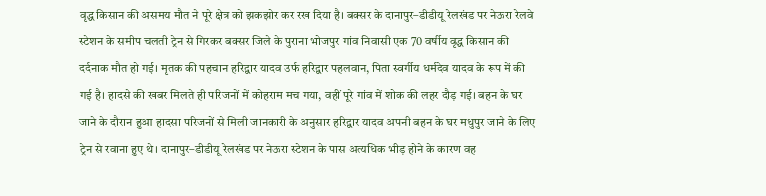वृद्ध किसान की असमय मौत ने पूरे क्षेत्र को झकझोर कर रख दिया है। बक्सर के दानापुर–डीडीयू रेलखंड पर नेऊरा रेलवे स्टेशन के समीप चलती ट्रेन से गिरकर बक्सर जिले के पुराना भोजपुर गांव निवासी एक 70 वर्षीय वृद्ध किसान की दर्दनाक मौत हो गई। मृतक की पहचान हरिद्वार यादव उर्फ हरिद्वार पहलवान, पिता स्वर्गीय धर्मदेव यादव के रूप में की गई है। हादसे की खबर मिलते ही परिजनों में कोहराम मच गया, वहीं पूरे गांव में शोक की लहर दौड़ गई। बहन के घर जाने के दौरान हुआ हादसा परिजनों से मिली जानकारी के अनुसार हरिद्वार यादव अपनी बहन के घर मधुपुर जाने के लिए ट्रेन से रवाना हुए थे। दानापुर–डीडीयू रेलखंड पर नेऊरा स्टेशन के पास अत्यधिक भीड़ होने के कारण वह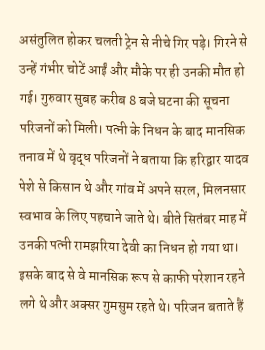असंतुलित होकर चलती ट्रेन से नीचे गिर पड़े। गिरने से उन्हें गंभीर चोटें आईं और मौके पर ही उनकी मौत हो गई। गुरुवार सुबह करीब 8 बजे घटना की सूचना परिजनों को मिली। पत्नी के निधन के बाद मानसिक तनाव में थे वृद्ध परिजनों ने बताया कि हरिद्वार यादव पेशे से किसान थे और गांव में अपने सरल, मिलनसार स्वभाव के लिए पहचाने जाते थे। बीते सितंबर माह में उनकी पत्नी रामझरिया देवी का निधन हो गया था। इसके बाद से वे मानसिक रूप से काफी परेशान रहने लगे थे और अक्सर गुमसुम रहते थे। परिजन बताते हैं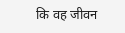कि वह जीवन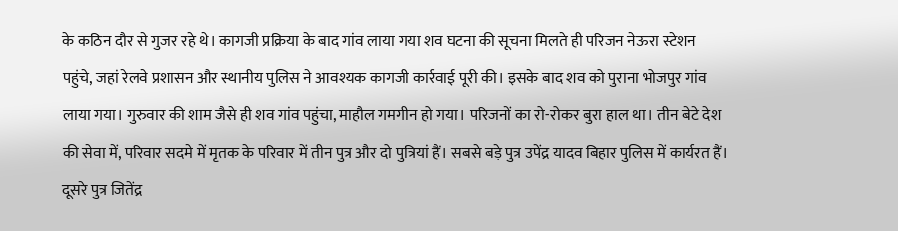के कठिन दौर से गुजर रहे थे। कागजी प्रक्रिया के बाद गांव लाया गया शव घटना की सूचना मिलते ही परिजन नेऊरा स्टेशन पहुंचे, जहां रेलवे प्रशासन और स्थानीय पुलिस ने आवश्यक कागजी कार्रवाई पूरी की। इसके बाद शव को पुराना भोजपुर गांव लाया गया। गुरुवार की शाम जैसे ही शव गांव पहुंचा, माहौल गमगीन हो गया। परिजनों का रो-रोकर बुरा हाल था। तीन बेटे देश की सेवा में, परिवार सदमे में मृतक के परिवार में तीन पुत्र और दो पुत्रियां हैं। सबसे बड़े पुत्र उपेंद्र यादव बिहार पुलिस में कार्यरत हैं। दूसरे पुत्र जितेंद्र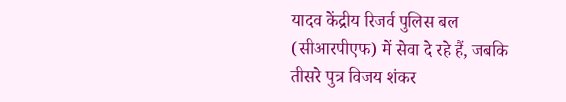यादव केंद्रीय रिजर्व पुलिस बल (सीआरपीएफ) में सेवा दे रहे हैं, जबकि तीसरे पुत्र विजय शंकर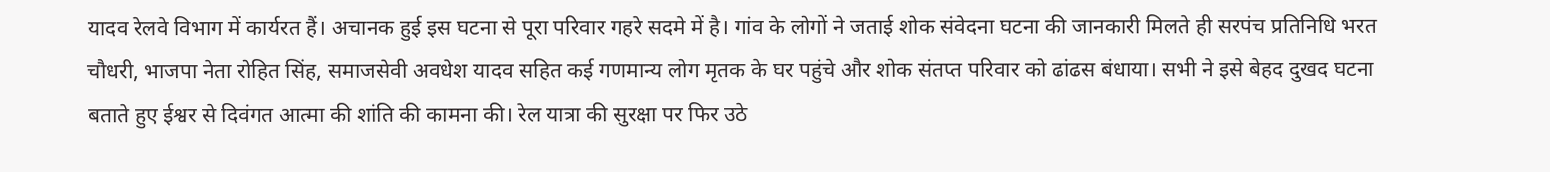यादव रेलवे विभाग में कार्यरत हैं। अचानक हुई इस घटना से पूरा परिवार गहरे सदमे में है। गांव के लोगों ने जताई शोक संवेदना घटना की जानकारी मिलते ही सरपंच प्रतिनिधि भरत चौधरी, भाजपा नेता रोहित सिंह, समाजसेवी अवधेश यादव सहित कई गणमान्य लोग मृतक के घर पहुंचे और शोक संतप्त परिवार को ढांढस बंधाया। सभी ने इसे बेहद दुखद घटना बताते हुए ईश्वर से दिवंगत आत्मा की शांति की कामना की। रेल यात्रा की सुरक्षा पर फिर उठे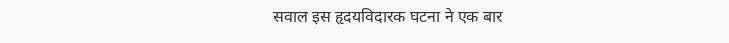सवाल इस हृदयविदारक घटना ने एक बार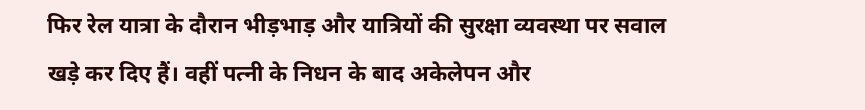फिर रेल यात्रा के दौरान भीड़भाड़ और यात्रियों की सुरक्षा व्यवस्था पर सवाल खड़े कर दिए हैं। वहीं पत्नी के निधन के बाद अकेलेपन और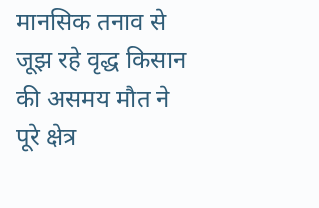मानसिक तनाव से जूझ रहे वृद्ध किसान की असमय मौत ने पूरे क्षेत्र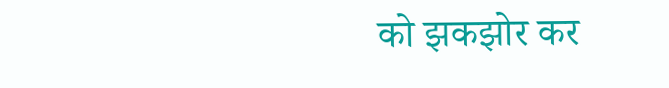को झकझोर कर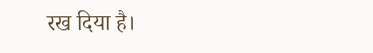रख दिया है।